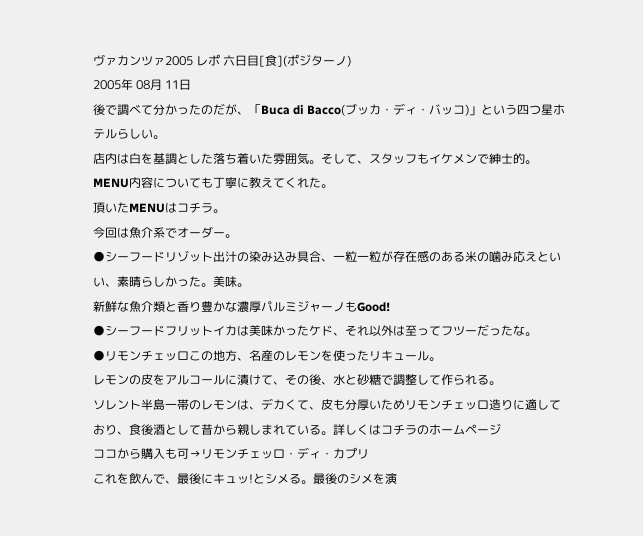ヴァカンツァ2005 レポ 六日目[食](ポジターノ)
2005年 08月 11日
後で調べて分かったのだが、「Buca di Bacco(ブッカ・ディ・バッコ)」という四つ星ホテルらしい。
店内は白を基調とした落ち着いた雰囲気。そして、スタッフもイケメンで紳士的。
MENU内容についても丁寧に教えてくれた。
頂いたMENUはコチラ。
今回は魚介系でオーダー。
●シーフードリゾット出汁の染み込み具合、一粒一粒が存在感のある米の噛み応えといい、素晴らしかった。美味。
新鮮な魚介類と香り豊かな濃厚パルミジャーノもGood!
●シーフードフリットイカは美味かったケド、それ以外は至ってフツーだったな。
●リモンチェッロこの地方、名産のレモンを使ったリキュール。
レモンの皮をアルコールに漬けて、その後、水と砂糖で調整して作られる。
ソレント半島一帯のレモンは、デカくて、皮も分厚いためリモンチェッロ造りに適しており、食後酒として昔から親しまれている。詳しくはコチラのホームページ
ココから購入も可→リモンチェッロ・ディ・カプリ
これを飲んで、最後にキュッ!とシメる。最後のシメを演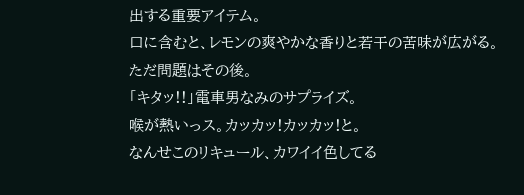出する重要アイテム。
口に含むと、レモンの爽やかな香りと若干の苦味が広がる。
ただ問題はその後。
「キタッ!!」電車男なみのサプライズ。
喉が熱いっス。カッカッ!カッカッ!と。
なんせこのリキュール、カワイイ色してる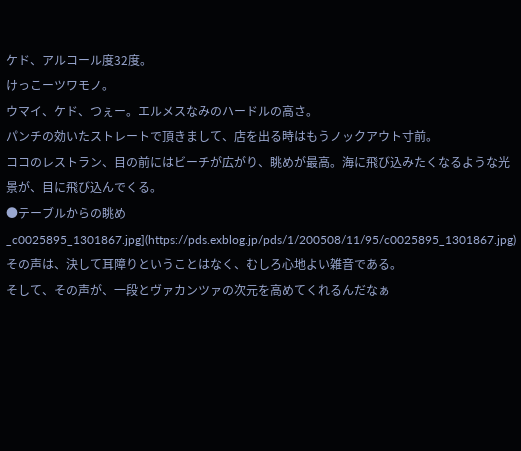ケド、アルコール度32度。
けっこーツワモノ。
ウマイ、ケド、つぇー。エルメスなみのハードルの高さ。
パンチの効いたストレートで頂きまして、店を出る時はもうノックアウト寸前。
ココのレストラン、目の前にはビーチが広がり、眺めが最高。海に飛び込みたくなるような光景が、目に飛び込んでくる。
●テーブルからの眺め
_c0025895_1301867.jpg](https://pds.exblog.jp/pds/1/200508/11/95/c0025895_1301867.jpg)
その声は、決して耳障りということはなく、むしろ心地よい雑音である。
そして、その声が、一段とヴァカンツァの次元を高めてくれるんだなぁ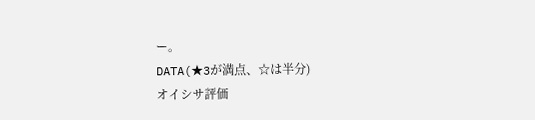ー。
DATA(★3が満点、☆は半分)
オイシサ評価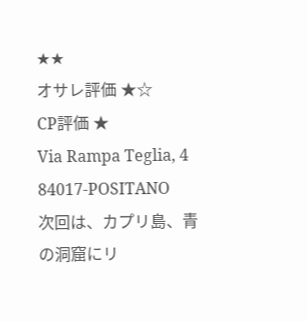★★
オサレ評価 ★☆
CP評価 ★
Via Rampa Teglia, 4 84017-POSITANO
次回は、カプリ島、青の洞窟にリ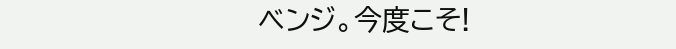ベンジ。今度こそ!